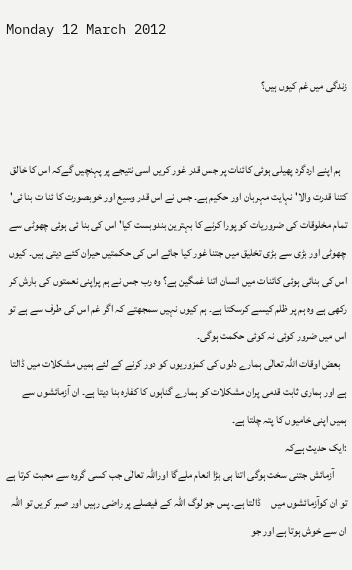Monday 12 March 2012

زندگی میں غم کیوں ہیں؟


   ہم اپنے اردگرد پھیلی ہوئی کائنات پر جس قدر غور کریں اسی نتیجے پر پہنچیں گےکہ اس کا خالق کتنا قدرت والا' نہایت مہربان اور حکیم ہے۔ جس نے اس قدر وسیع اور خوبصورت کا ئنا ت بنا ئی' تمام مخلوقات کی ضروریات کو پورا کرنے کا بہترین بندوبست کیا' اس کی بنا ئی ہوئی چھوٹی سے چھوٹی اور بڑی سے بڑی تخلیق میں جتنا غور کیا جائے اس کی حکمتیں حیران کئے دیتی ہیں۔ کیوں اس کی بنائی ہوئی کائنات میں انسان اتنا غمگین ہے؟ وہ رب جس نے ہم پراپنی نعمتوں کی بارش کر رکھی ہے وہ ہم پر ظلم کیسے کرسکتا ہے۔ ہم کیوں نہیں سمجھتے کہ اگر غم اس کی طرف سے ہے تو اس میں ضرور کوئی نہ کوئی حکمت ہوگی۔
   بعض اوقات اللہ تعالٰی ہمارے دلوں کی کمزوریوں کو دور کرنے کے لئے ہمیں مشکلات میں ڈالتا ہے اور ہماری ثابت قدمی پران مشکلات کو ہمارے گناہوں کا کفارہ بنا دیتا ہے۔ ان آزمائشوں سے ہمیں اپنی خامیوں کا پتہ چلتا ہے۔
:ایک حدیث ہےکہ
      آزمائش جتنی سخت ہوگی اتنا ہی بڑا انعام ملےگا اوراللہ تعالٰی جب کسی گروہ سے محبت کرتا ہے تو ان کوآزمائشوں میں     ڈالتا ہے۔ پس جو لوگ اللہ کے فیصلے پر راضی رہیں اور صبر کریں تو اللہ ان سے خوش ہوتا ہے اور جو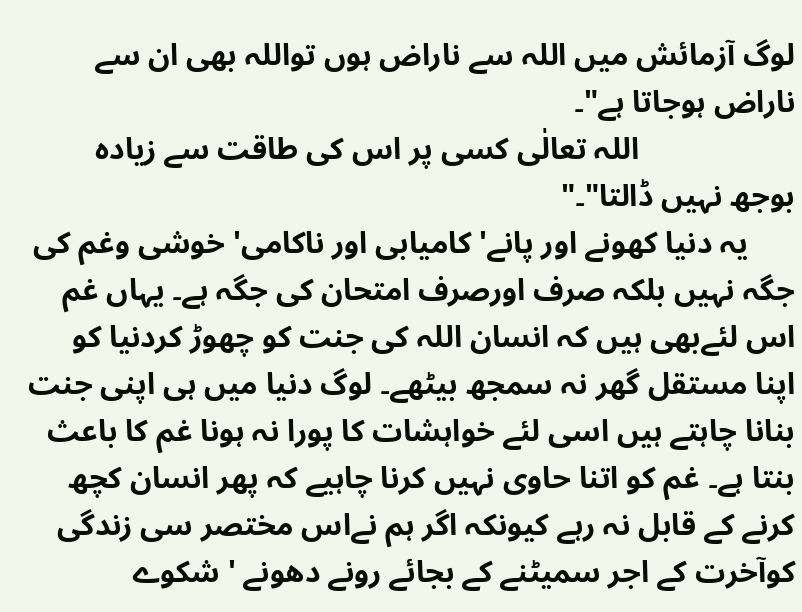لوگ آزمائش میں اللہ سے ناراض ہوں تواللہ بھی ان سے ناراض ہوجاتا ہے"۔
                    اللہ تعالٰی کسی پر اس کی طاقت سے زیادہ بوجھ نہیں ڈالتا"۔"
      یہ دنیا کھونے اور پانے' کامیابی اور ناکامی' خوشی وغم کی جگہ نہیں بلکہ صرف اورصرف امتحان کی جگہ ہے۔ یہاں غم اس لئےبھی ہیں کہ انسان اللہ کی جنت کو چھوڑ کردنیا کو اپنا مستقل گھر نہ سمجھ بیٹھے۔ لوگ دنیا میں ہی اپنی جنت بنانا چاہتے ہیں اسی لئے خواہشات کا پورا نہ ہونا غم کا باعث بنتا ہے۔ غم کو اتنا حاوی نہیں کرنا چاہیے کہ پھر انسان کچھ کرنے کے قابل نہ رہے کیونکہ اگر ہم نےاس مختصر سی زندگی کوآخرت کے اجر سمیٹنے کے بجائے رونے دھونے ' شکوے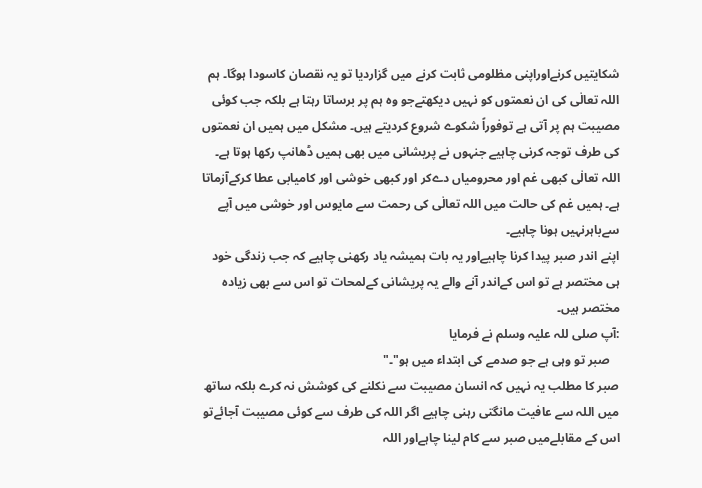شکایتیں کرنےاوراپنی مظلومی ثابت کرنے میں گزاردیا تو یہ نقصان کاسودا ہوگا۔ ہم اللہ تعالٰی کی ان نعمتوں کو نہیں دیکھتےجو وہ ہم پر برساتا رہتا ہے بلکہ جب کوئی مصیبت ہم پر آتی ہے توفوراً شکوے شروع کردیتے ہیں۔ مشکل میں ہمیں ان نعمتوں کی طرف توجہ کرنی چاہیے جنہوں نے پریشانی میں بھی ہمیں ڈھانپ رکھا ہوتا ہے۔
اللہ تعالٰی کبھی غم اور محرومیاں دےکر اور کبھی خوشی اور کامیابی عطا کرکےآزماتا ہے۔ ہمیں غم کی حالت میں اللہ تعالٰی کی رحمت سے مایوس اور خوشی میں آپے سےباہرنہیں ہونا چاہیے۔
اپنے اندر صبر پیدا کرنا چاہیےاور یہ بات ہمیشہ یاد رکھنی چاہیے کہ جب زندگی خود ہی مختصر ہے تو اس کےاندر آنے والے یہ پریشانی کےلمحات تو اس سے بھی زیادہ مختصر ہیں۔
:آپ صلی للہ علیہ وسلم نے فرمایا
   صبر تو وہی ہے جو صدمے کی ابتداء میں ہو"۔"
صبر کا مطلب یہ نہیں کہ انسان مصیبت سے نکلنے کی کوشش نہ کرے بلکہ ساتھ میں اللہ سے عافیت مانگتی رہنی چاہیے اگر اللہ کی طرف سے کوئی مصیبت آجائےتو اس کے مقابلےمیں صبر سے کام لینا چاہےاور اللہ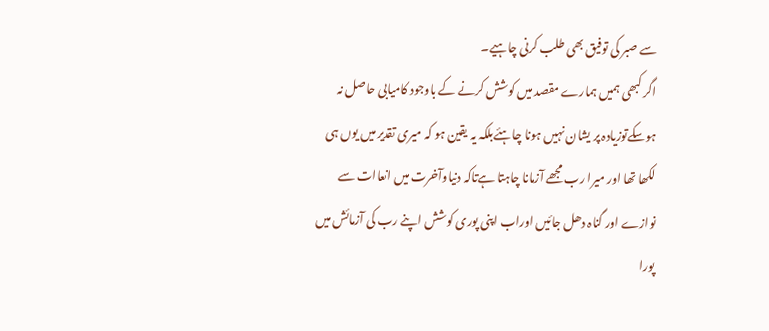سے صبر کی توفیق بھی طلب کرنی چاہیے۔
اگر کبھی ہمیں ہمارے مقصد میں کوشش کرنے کے باوجود کامیابی حاصل نہ ہوسکےتوزیادہ پر یشان نہیں ہونا چاہئےبلکہ یہ یقین ہو کہ میری تقدیر میں یوں ہی لکھا تھا اور میرا رب مجھے آزمانا چاہتا ہےتاکہ دنیاوآخرت میں انعاات سے نوازے اور گناہ دھل جائیں اوراب اپنی پوری کوشش اپنے رب کی آزمائش میں پورا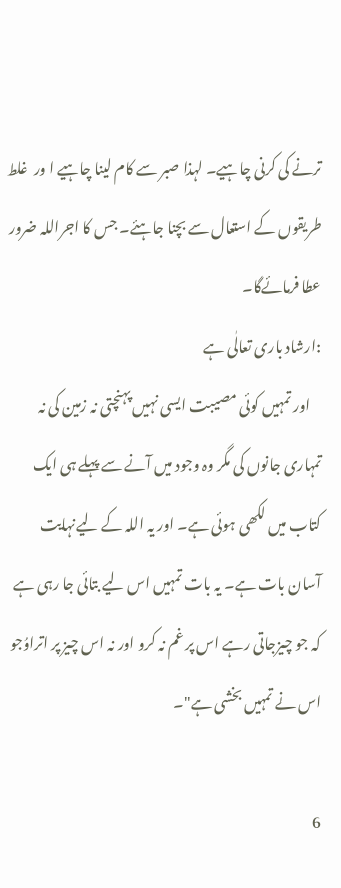ترنے کی کرنی چاہیے۔ لہذا صبر سے کام لینا چاہیے ا ور  غلط    طریقوں کے استعال سے بچنا جاہئے۔ جس کا اجراللہ ضرور عطا فرمائےگا۔
:ارشاد باری تعالٰی ہے
    اور تمہیں کوئی مصیبت ایسی نہیں پہنچتی نہ زمین کی نہ تمہاری جانوں کی مگر وہ وجود میں آنے سے پہلے ہی ایک کتاب میں لکھی ہوئی ہے۔ اور یہ اللہ کے لیےنہایت آسان بات ہے۔ یہ بات تمہیں اس لیے بتائی جا رہی ہے کہ جو چیزجاتی رہے اس پر غم نہ کرو اور نہ اس چیز پر اتراوُجو اس نے تمہیں بخشی ہے"۔

6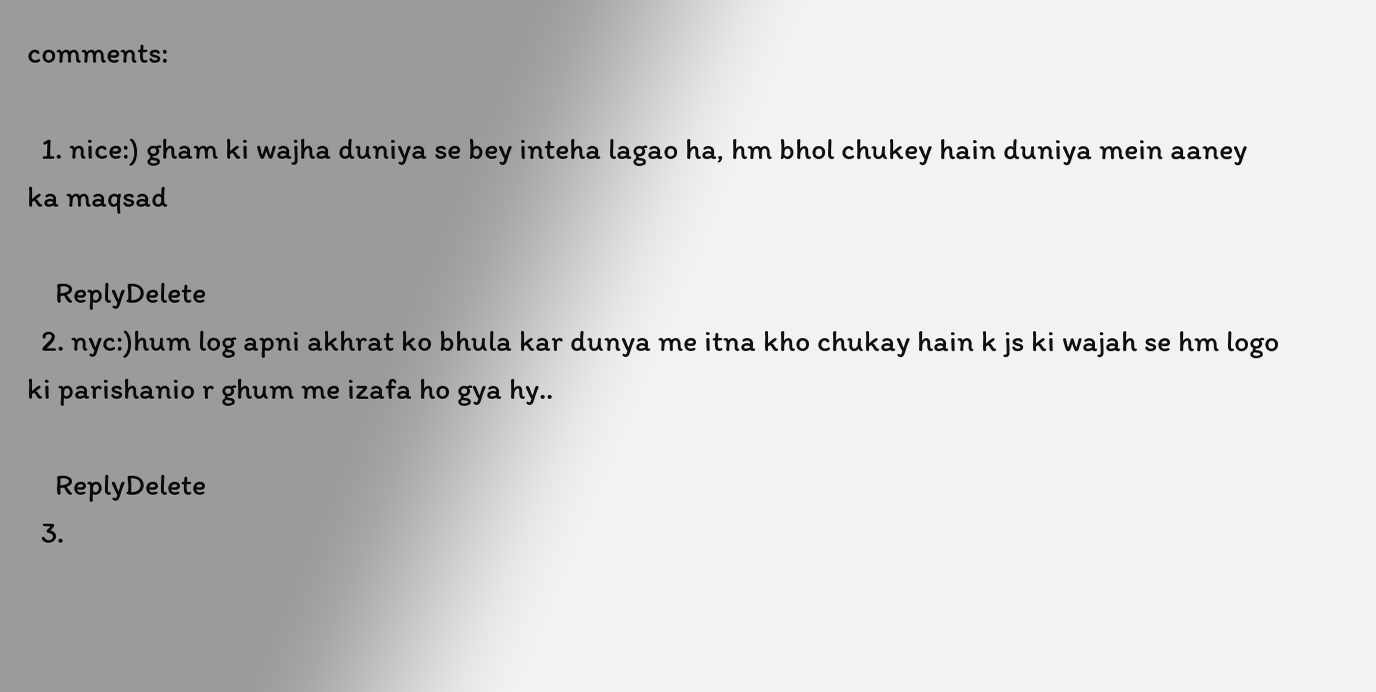comments:

  1. nice:) gham ki wajha duniya se bey inteha lagao ha, hm bhol chukey hain duniya mein aaney ka maqsad

    ReplyDelete
  2. nyc:)hum log apni akhrat ko bhula kar dunya me itna kho chukay hain k js ki wajah se hm logo ki parishanio r ghum me izafa ho gya hy..

    ReplyDelete
  3.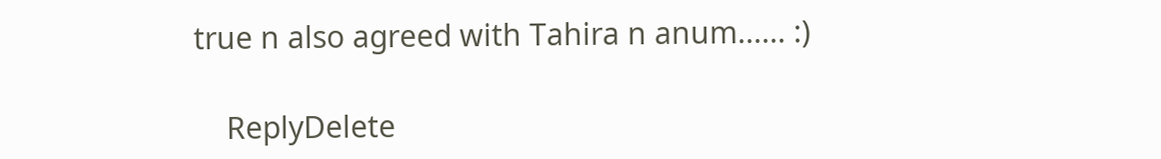true n also agreed with Tahira n anum...... :)

    ReplyDelete